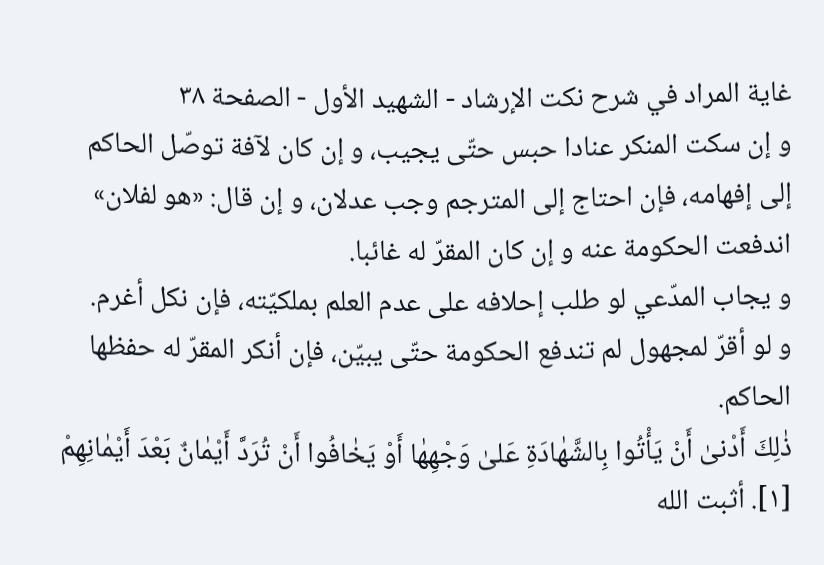غاية المراد في شرح نكت الإرشاد - الشهيد الأول - الصفحة ٣٨
و إن سكت المنكر عنادا حبس حتّى يجيب، و إن كان لآفة توصّل الحاكم إلى إفهامه، فإن احتاج إلى المترجم وجب عدلان، و إن قال: «هو لفلان» اندفعت الحكومة عنه و إن كان المقرّ له غائبا.
و يجاب المدّعي لو طلب إحلافه على عدم العلم بملكيّته، فإن نكل أغرم.
و لو أقرّ لمجهول لم تندفع الحكومة حتّى يبيّن، فإن أنكر المقرّ له حفظها الحاكم.
ذٰلِكَ أَدْنىٰ أَنْ يَأْتُوا بِالشَّهٰادَةِ عَلىٰ وَجْهِهٰا أَوْ يَخٰافُوا أَنْ تُرَدَّ أَيْمٰانٌ بَعْدَ أَيْمٰانِهِمْ [١]. أثبت الله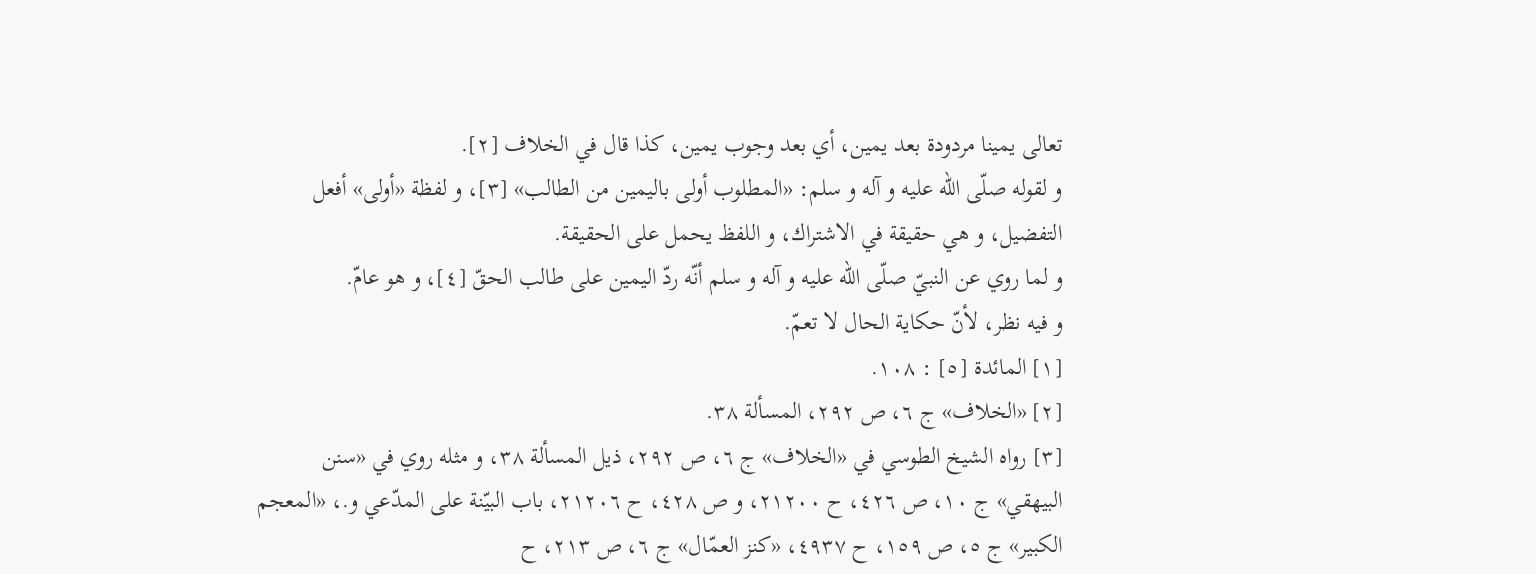تعالى يمينا مردودة بعد يمين، أي بعد وجوب يمين، كذا قال في الخلاف [٢].
و لقوله صلّى اللّه عليه و آله و سلم: «المطلوب أولى باليمين من الطالب» [٣]، و لفظة «أولى» أفعل التفضيل، و هي حقيقة في الاشتراك، و اللفظ يحمل على الحقيقة.
و لما روي عن النبيّ صلّى اللّه عليه و آله و سلم أنّه ردّ اليمين على طالب الحقّ [٤]، و هو عامّ.
و فيه نظر، لأنّ حكاية الحال لا تعمّ.
[١] المائدة [٥] : ١٠٨.
[٢] «الخلاف» ج ٦، ص ٢٩٢، المسألة ٣٨.
[٣] رواه الشيخ الطوسي في «الخلاف» ج ٦، ص ٢٩٢، ذيل المسألة ٣٨، و مثله روي في «سنن البيهقي» ج ١٠، ص ٤٢٦، ح ٢١٢٠٠، و ص ٤٢٨، ح ٢١٢٠٦، باب البيّنة على المدّعي و.، «المعجم الكبير» ج ٥، ص ١٥٩، ح ٤٩٣٧، «كنز العمّال» ج ٦، ص ٢١٣، ح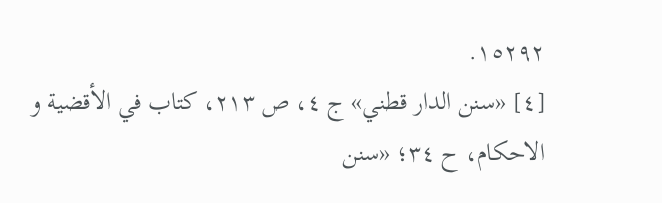١٥٢٩٢.
[٤] «سنن الدار قطني» ج ٤، ص ٢١٣، كتاب في الأقضية و الاحكام، ح ٣٤؛ «سنن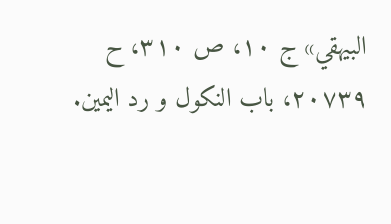البيهقي» ج ١٠، ص ٣١٠، ح ٢٠٧٣٩، باب النكول و رد اليمين.